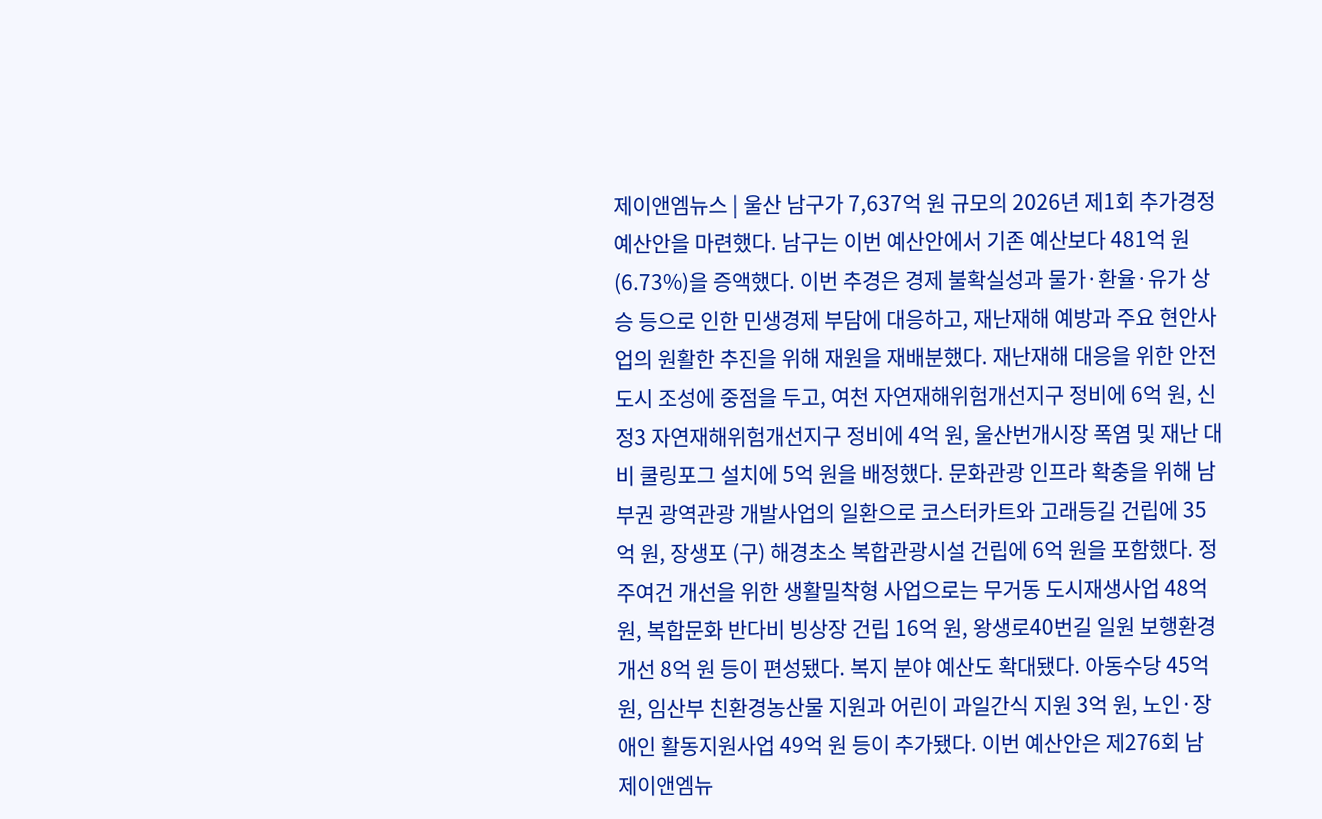제이앤엠뉴스 | 울산 남구가 7,637억 원 규모의 2026년 제1회 추가경정예산안을 마련했다. 남구는 이번 예산안에서 기존 예산보다 481억 원(6.73%)을 증액했다. 이번 추경은 경제 불확실성과 물가·환율·유가 상승 등으로 인한 민생경제 부담에 대응하고, 재난재해 예방과 주요 현안사업의 원활한 추진을 위해 재원을 재배분했다. 재난재해 대응을 위한 안전도시 조성에 중점을 두고, 여천 자연재해위험개선지구 정비에 6억 원, 신정3 자연재해위험개선지구 정비에 4억 원, 울산번개시장 폭염 및 재난 대비 쿨링포그 설치에 5억 원을 배정했다. 문화관광 인프라 확충을 위해 남부권 광역관광 개발사업의 일환으로 코스터카트와 고래등길 건립에 35억 원, 장생포 (구) 해경초소 복합관광시설 건립에 6억 원을 포함했다. 정주여건 개선을 위한 생활밀착형 사업으로는 무거동 도시재생사업 48억 원, 복합문화 반다비 빙상장 건립 16억 원, 왕생로40번길 일원 보행환경개선 8억 원 등이 편성됐다. 복지 분야 예산도 확대됐다. 아동수당 45억 원, 임산부 친환경농산물 지원과 어린이 과일간식 지원 3억 원, 노인·장애인 활동지원사업 49억 원 등이 추가됐다. 이번 예산안은 제276회 남
제이앤엠뉴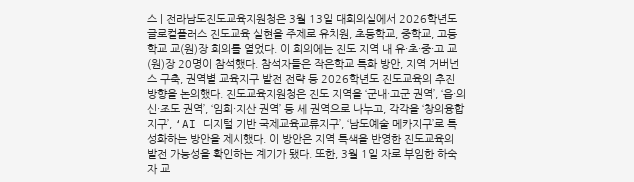스 | 전라남도진도교육지원청은 3월 13일 대회의실에서 2026학년도 글로컬플러스 진도교육 실현을 주제로 유치원, 초등학교, 중학교, 고등학교 교(원)장 회의를 열었다. 이 회의에는 진도 지역 내 유·초·중·고 교(원)장 20명이 참석했다. 참석자들은 작은학교 특화 방안, 지역 거버넌스 구축, 권역별 교육지구 발전 전략 등 2026학년도 진도교육의 추진 방향을 논의했다. 진도교육지원청은 진도 지역을 ‘군내·고군 권역’, ‘읍·의신·조도 권역’, ‘임회·지산 권역’ 등 세 권역으로 나누고, 각각을 ‘창의융합지구’, ‘AI 디지털 기반 국제교육교류지구’, ‘남도예술 메카지구’로 특성화하는 방안을 제시했다. 이 방안은 지역 특색을 반영한 진도교육의 발전 가능성을 확인하는 계기가 됐다. 또한, 3월 1일 자로 부임한 하숙자 교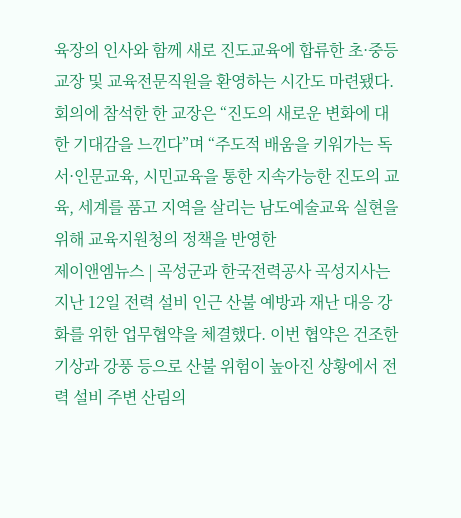육장의 인사와 함께 새로 진도교육에 합류한 초·중등 교장 및 교육전문직원을 환영하는 시간도 마련됐다. 회의에 참석한 한 교장은 “진도의 새로운 변화에 대한 기대감을 느낀다”며 “주도적 배움을 키워가는 독서·인문교육, 시민교육을 통한 지속가능한 진도의 교육, 세계를 품고 지역을 살리는 남도예술교육 실현을 위해 교육지원청의 정책을 반영한
제이앤엠뉴스 | 곡성군과 한국전력공사 곡성지사는 지난 12일 전력 설비 인근 산불 예방과 재난 대응 강화를 위한 업무협약을 체결했다. 이번 협약은 건조한 기상과 강풍 등으로 산불 위험이 높아진 상황에서 전력 설비 주변 산림의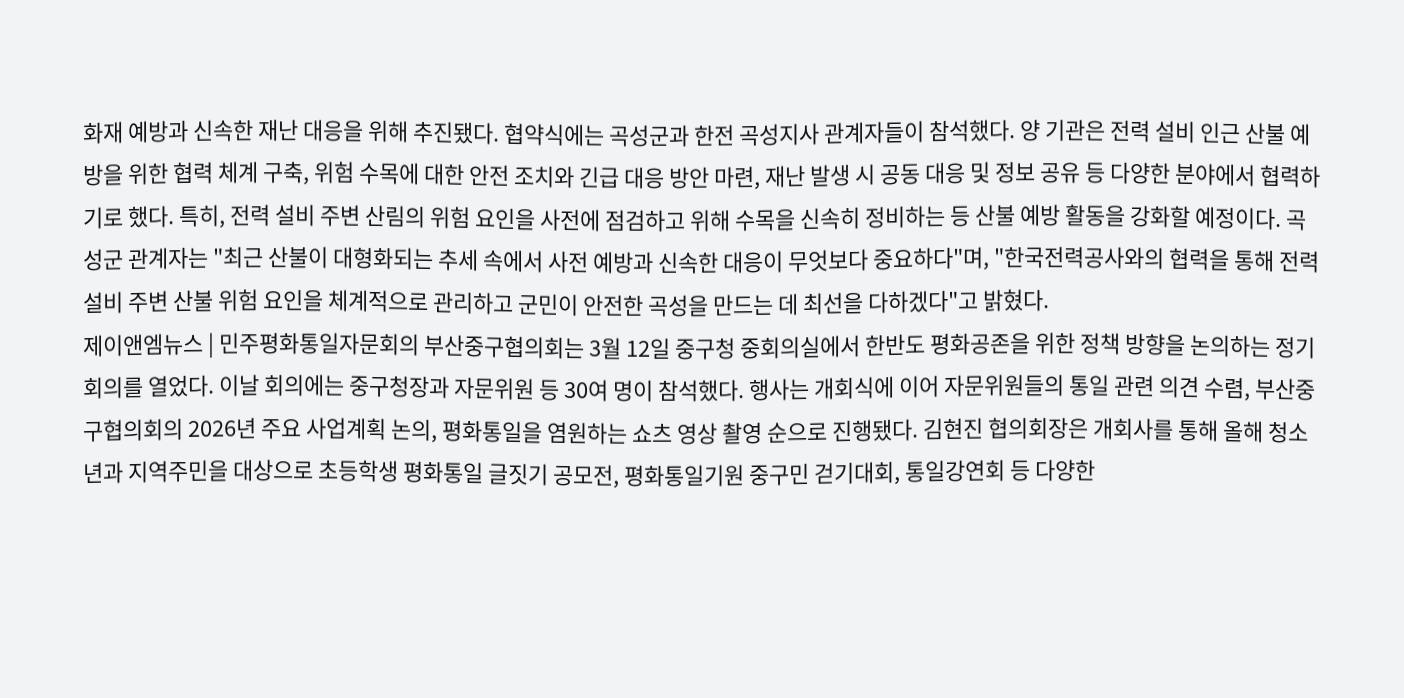화재 예방과 신속한 재난 대응을 위해 추진됐다. 협약식에는 곡성군과 한전 곡성지사 관계자들이 참석했다. 양 기관은 전력 설비 인근 산불 예방을 위한 협력 체계 구축, 위험 수목에 대한 안전 조치와 긴급 대응 방안 마련, 재난 발생 시 공동 대응 및 정보 공유 등 다양한 분야에서 협력하기로 했다. 특히, 전력 설비 주변 산림의 위험 요인을 사전에 점검하고 위해 수목을 신속히 정비하는 등 산불 예방 활동을 강화할 예정이다. 곡성군 관계자는 "최근 산불이 대형화되는 추세 속에서 사전 예방과 신속한 대응이 무엇보다 중요하다"며, "한국전력공사와의 협력을 통해 전력 설비 주변 산불 위험 요인을 체계적으로 관리하고 군민이 안전한 곡성을 만드는 데 최선을 다하겠다"고 밝혔다.
제이앤엠뉴스 | 민주평화통일자문회의 부산중구협의회는 3월 12일 중구청 중회의실에서 한반도 평화공존을 위한 정책 방향을 논의하는 정기회의를 열었다. 이날 회의에는 중구청장과 자문위원 등 30여 명이 참석했다. 행사는 개회식에 이어 자문위원들의 통일 관련 의견 수렴, 부산중구협의회의 2026년 주요 사업계획 논의, 평화통일을 염원하는 쇼츠 영상 촬영 순으로 진행됐다. 김현진 협의회장은 개회사를 통해 올해 청소년과 지역주민을 대상으로 초등학생 평화통일 글짓기 공모전, 평화통일기원 중구민 걷기대회, 통일강연회 등 다양한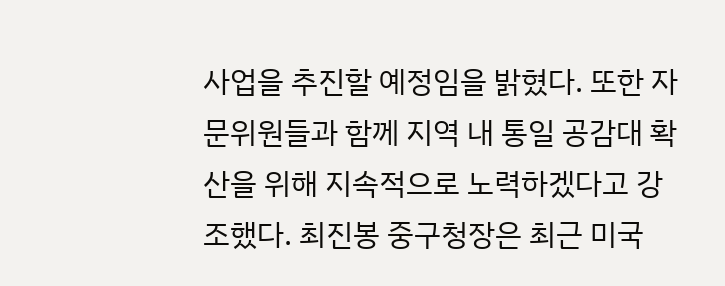사업을 추진할 예정임을 밝혔다. 또한 자문위원들과 함께 지역 내 통일 공감대 확산을 위해 지속적으로 노력하겠다고 강조했다. 최진봉 중구청장은 최근 미국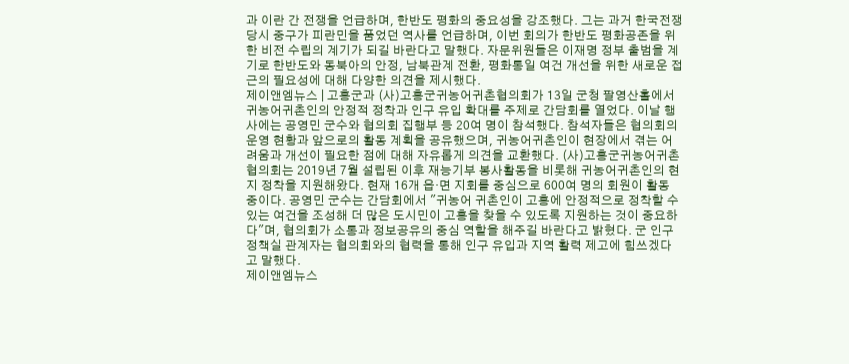과 이란 간 전쟁을 언급하며, 한반도 평화의 중요성을 강조했다. 그는 과거 한국전쟁 당시 중구가 피란민을 품었던 역사를 언급하며, 이번 회의가 한반도 평화공존을 위한 비전 수립의 계기가 되길 바란다고 말했다. 자문위원들은 이재명 정부 출범을 계기로 한반도와 동북아의 안정, 남북관계 전환, 평화통일 여건 개선을 위한 새로운 접근의 필요성에 대해 다양한 의견을 제시했다.
제이앤엠뉴스 | 고흥군과 (사)고흥군귀농어귀촌협의회가 13일 군청 팔영산홀에서 귀농어귀촌인의 안정적 정착과 인구 유입 확대를 주제로 간담회를 열었다. 이날 행사에는 공영민 군수와 협의회 집행부 등 20여 명이 참석했다. 참석자들은 협의회의 운영 현황과 앞으로의 활동 계획을 공유했으며, 귀농어귀촌인이 현장에서 겪는 어려움과 개선이 필요한 점에 대해 자유롭게 의견을 교환했다. (사)고흥군귀농어귀촌협의회는 2019년 7월 설립된 이후 재능기부 봉사활동을 비롯해 귀농어귀촌인의 현지 정착을 지원해왔다. 현재 16개 읍·면 지회를 중심으로 600여 명의 회원이 활동 중이다. 공영민 군수는 간담회에서 "귀농어 귀촌인이 고흥에 안정적으로 정착할 수 있는 여건을 조성해 더 많은 도시민이 고흥을 찾을 수 있도록 지원하는 것이 중요하다"며, 협의회가 소통과 정보공유의 중심 역할을 해주길 바란다고 밝혔다. 군 인구정책실 관계자는 협의회와의 협력을 통해 인구 유입과 지역 활력 제고에 힘쓰겠다고 말했다.
제이앤엠뉴스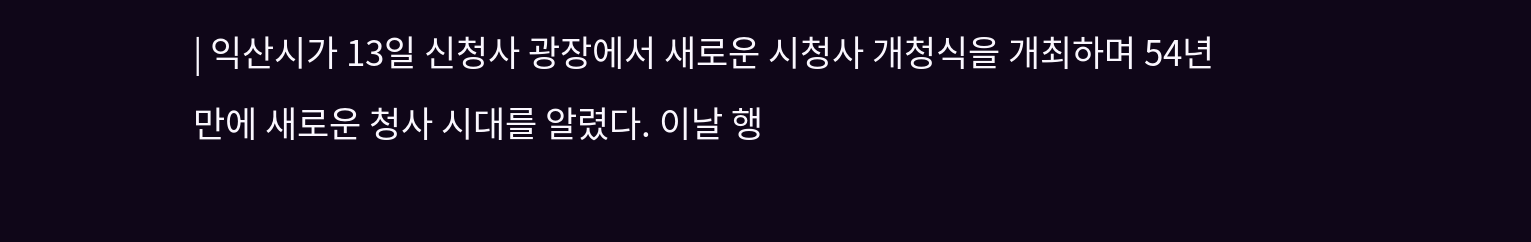| 익산시가 13일 신청사 광장에서 새로운 시청사 개청식을 개최하며 54년 만에 새로운 청사 시대를 알렸다. 이날 행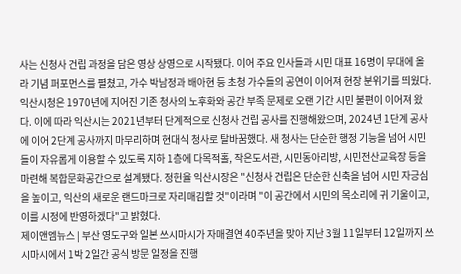사는 신청사 건립 과정을 담은 영상 상영으로 시작됐다. 이어 주요 인사들과 시민 대표 16명이 무대에 올라 기념 퍼포먼스를 펼쳤고, 가수 박남정과 배아현 등 초청 가수들의 공연이 이어져 현장 분위기를 띄웠다. 익산시청은 1970년에 지어진 기존 청사의 노후화와 공간 부족 문제로 오랜 기간 시민 불편이 이어져 왔다. 이에 따라 익산시는 2021년부터 단계적으로 신청사 건립 공사를 진행해왔으며, 2024년 1단계 공사에 이어 2단계 공사까지 마무리하며 현대식 청사로 탈바꿈했다. 새 청사는 단순한 행정 기능을 넘어 시민들이 자유롭게 이용할 수 있도록 지하 1층에 다목적홀, 작은도서관, 시민동아리방, 시민전산교육장 등을 마련해 복합문화공간으로 설계됐다. 정헌율 익산시장은 "신청사 건립은 단순한 신축을 넘어 시민 자긍심을 높이고, 익산의 새로운 랜드마크로 자리매김할 것"이라며 "이 공간에서 시민의 목소리에 귀 기울이고, 이를 시정에 반영하겠다"고 밝혔다.
제이앤엠뉴스 | 부산 영도구와 일본 쓰시마시가 자매결연 40주년을 맞아 지난 3월 11일부터 12일까지 쓰시마시에서 1박 2일간 공식 방문 일정을 진행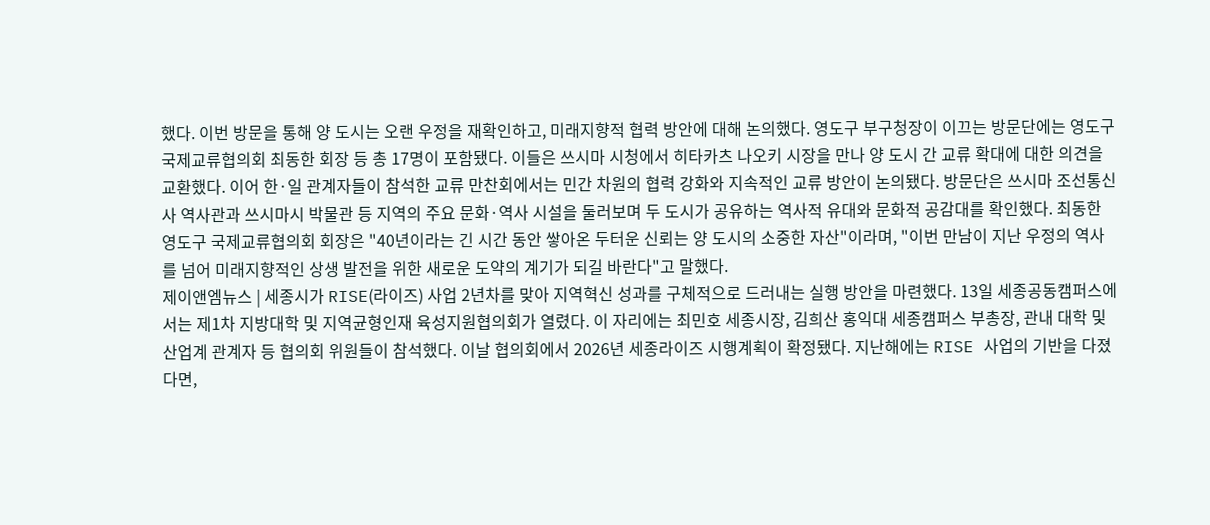했다. 이번 방문을 통해 양 도시는 오랜 우정을 재확인하고, 미래지향적 협력 방안에 대해 논의했다. 영도구 부구청장이 이끄는 방문단에는 영도구 국제교류협의회 최동한 회장 등 총 17명이 포함됐다. 이들은 쓰시마 시청에서 히타카츠 나오키 시장을 만나 양 도시 간 교류 확대에 대한 의견을 교환했다. 이어 한·일 관계자들이 참석한 교류 만찬회에서는 민간 차원의 협력 강화와 지속적인 교류 방안이 논의됐다. 방문단은 쓰시마 조선통신사 역사관과 쓰시마시 박물관 등 지역의 주요 문화·역사 시설을 둘러보며 두 도시가 공유하는 역사적 유대와 문화적 공감대를 확인했다. 최동한 영도구 국제교류협의회 회장은 "40년이라는 긴 시간 동안 쌓아온 두터운 신뢰는 양 도시의 소중한 자산"이라며, "이번 만남이 지난 우정의 역사를 넘어 미래지향적인 상생 발전을 위한 새로운 도약의 계기가 되길 바란다"고 말했다.
제이앤엠뉴스 | 세종시가 RISE(라이즈) 사업 2년차를 맞아 지역혁신 성과를 구체적으로 드러내는 실행 방안을 마련했다. 13일 세종공동캠퍼스에서는 제1차 지방대학 및 지역균형인재 육성지원협의회가 열렸다. 이 자리에는 최민호 세종시장, 김희산 홍익대 세종캠퍼스 부총장, 관내 대학 및 산업계 관계자 등 협의회 위원들이 참석했다. 이날 협의회에서 2026년 세종라이즈 시행계획이 확정됐다. 지난해에는 RISE 사업의 기반을 다졌다면,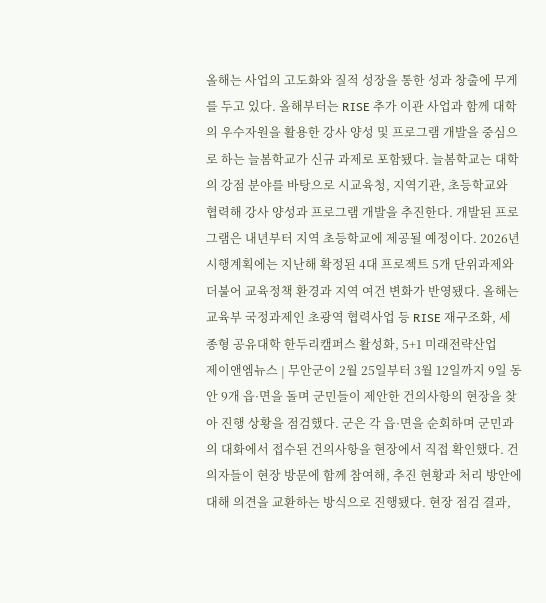올해는 사업의 고도화와 질적 성장을 통한 성과 창출에 무게를 두고 있다. 올해부터는 RISE 추가 이관 사업과 함께 대학의 우수자원을 활용한 강사 양성 및 프로그램 개발을 중심으로 하는 늘봄학교가 신규 과제로 포함됐다. 늘봄학교는 대학의 강점 분야를 바탕으로 시교육청, 지역기관, 초등학교와 협력해 강사 양성과 프로그램 개발을 추진한다. 개발된 프로그램은 내년부터 지역 초등학교에 제공될 예정이다. 2026년 시행계획에는 지난해 확정된 4대 프로젝트 5개 단위과제와 더불어 교육정책 환경과 지역 여건 변화가 반영됐다. 올해는 교육부 국정과제인 초광역 협력사업 등 RISE 재구조화, 세종형 공유대학 한두리캠퍼스 활성화, 5+1 미래전략산업
제이앤엠뉴스 | 무안군이 2월 25일부터 3월 12일까지 9일 동안 9개 읍·면을 돌며 군민들이 제안한 건의사항의 현장을 찾아 진행 상황을 점검했다. 군은 각 읍·면을 순회하며 군민과의 대화에서 접수된 건의사항을 현장에서 직접 확인했다. 건의자들이 현장 방문에 함께 참여해, 추진 현황과 처리 방안에 대해 의견을 교환하는 방식으로 진행됐다. 현장 점검 결과,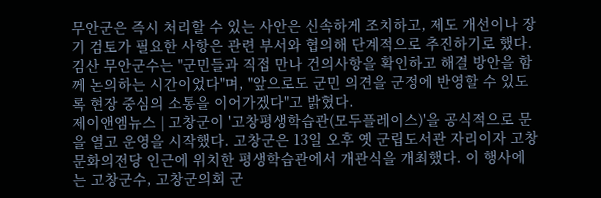무안군은 즉시 처리할 수 있는 사안은 신속하게 조치하고, 제도 개선이나 장기 검토가 필요한 사항은 관련 부서와 협의해 단계적으로 추진하기로 했다. 김산 무안군수는 "군민들과 직접 만나 건의사항을 확인하고 해결 방안을 함께 논의하는 시간이었다"며, "앞으로도 군민 의견을 군정에 반영할 수 있도록 현장 중심의 소통을 이어가겠다"고 밝혔다.
제이앤엠뉴스 | 고창군이 '고창평생학습관(모두플레이스)'을 공식적으로 문을 열고 운영을 시작했다. 고창군은 13일 오후 옛 군립도서관 자리이자 고창문화의전당 인근에 위치한 평생학습관에서 개관식을 개최했다. 이 행사에는 고창군수, 고창군의회 군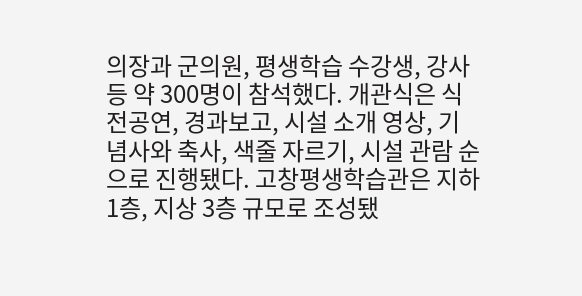의장과 군의원, 평생학습 수강생, 강사 등 약 300명이 참석했다. 개관식은 식전공연, 경과보고, 시설 소개 영상, 기념사와 축사, 색줄 자르기, 시설 관람 순으로 진행됐다. 고창평생학습관은 지하 1층, 지상 3층 규모로 조성됐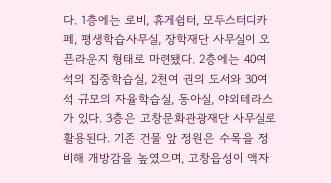다. 1층에는 로비, 휴게쉼터, 모두스터디카페, 평생학습사무실, 장학재단 사무실이 오픈라운지 형태로 마련됐다. 2층에는 40여 석의 집중학습실, 2천여 권의 도서와 30여 석 규모의 자율학습실, 동아실, 야외테라스가 있다. 3층은 고창문화관광재단 사무실로 활용된다. 기존 건물 앞 정원은 수목을 정비해 개방감을 높였으며, 고창읍성이 액자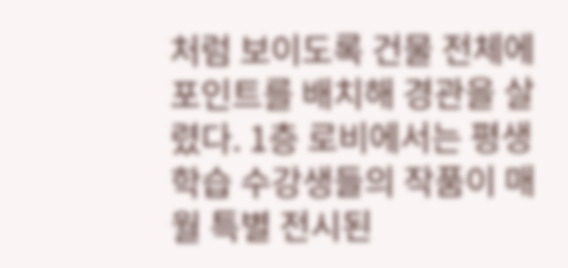처럼 보이도록 건물 전체에 포인트를 배치해 경관을 살렸다. 1층 로비에서는 평생학습 수강생들의 작품이 매월 특별 전시된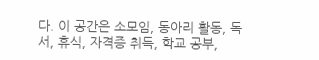다. 이 공간은 소모임, 동아리 활동, 독서, 휴식, 자격증 취득, 학교 공부,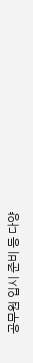공무원 입시 준비 등 다양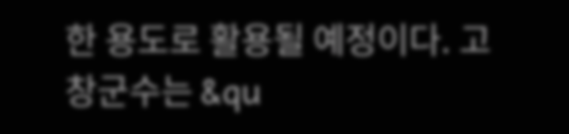한 용도로 활용될 예정이다. 고창군수는 &qu